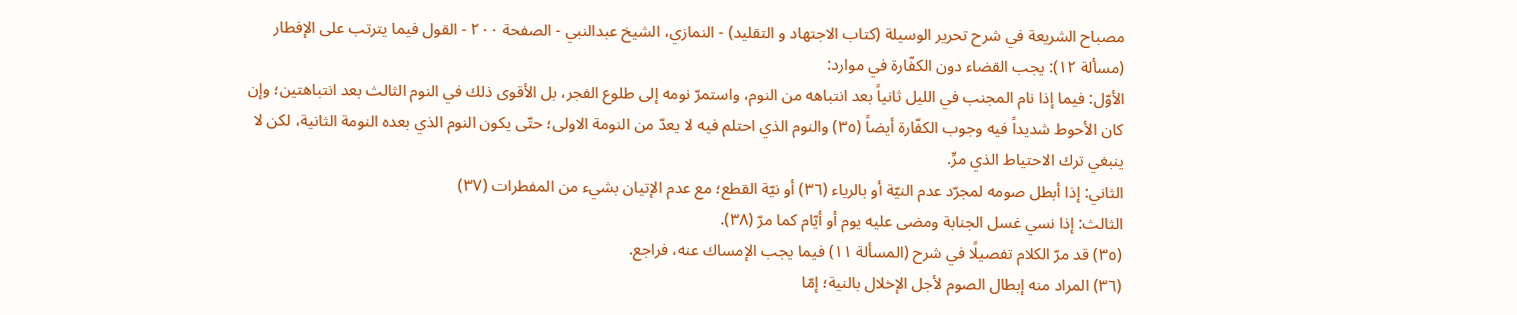مصباح الشريعة في شرح تحرير الوسيلة (كتاب الاجتهاد و التقليد) - النمازي، الشيخ عبدالنبي - الصفحة ٢٠٠ - القول فيما يترتب على الإفطار
(مسألة ١٢): يجب القضاء دون الكفّارة في موارد:
الأوّل: فيما إذا نام المجنب في الليل ثانياً بعد انتباهه من النوم، واستمرّ نومه إلى طلوع الفجر، بل الأقوى ذلك في النوم الثالث بعد انتباهتين؛ وإن كان الأحوط شديداً فيه وجوب الكفّارة أيضاً (٣٥) والنوم الذي احتلم فيه لا يعدّ من النومة الاولى؛ حتّى يكون النوم الذي بعده النومة الثانية، لكن لا ينبغي ترك الاحتياط الذي مرِّ.
الثاني: إذا أبطل صومه لمجرّد عدم النيّة أو بالرياء (٣٦) أو نيّة القطع؛ مع عدم الإتيان بشيء من المفطرات (٣٧)
الثالث: إذا نسي غسل الجنابة ومضى عليه يوم أو أيّام كما مرّ (٣٨).
(٣٥) قد مرّ الكلام تفصيلًا في شرح (المسألة ١١) فيما يجب الإمساك عنه، فراجع.
(٣٦) المراد منه إبطال الصوم لأجل الإخلال بالنية؛ إمّا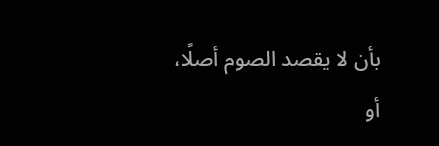بأن لا يقصد الصوم أصلًا، أو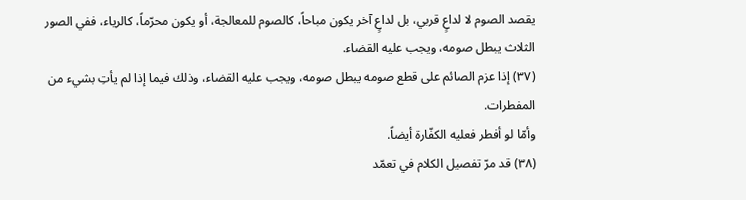يقصد الصوم لا لداعٍ قربي، بل لداعٍ آخر يكون مباحاً، كالصوم للمعالجة، أو يكون محرّماً، كالرياء، ففي الصور الثلاث يبطل صومه، ويجب عليه القضاء.
(٣٧) إذا عزم الصائم على قطع صومه يبطل صومه، ويجب عليه القضاء، وذلك فيما إذا لم يأتِ بشيء من المفطرات.
وأمّا لو أفطر فعليه الكفّارة أيضاً.
(٣٨) قد مرّ تفصيل الكلام في تعمّد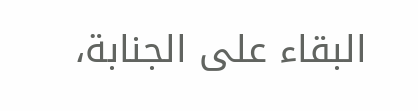البقاء على الجنابة،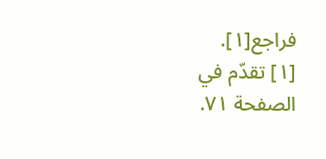فراجع[١].
[١] تقدّم في الصفحة ٧١.